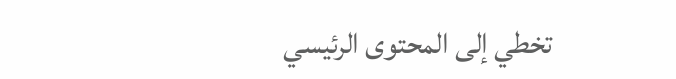تخطي إلى المحتوى الرئيسي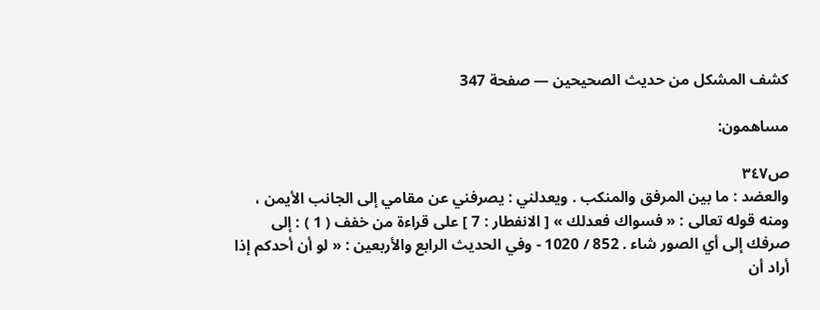كشف المشكل من حديث الصحيحين — صفحة 347

مساهمون:

ص٣٤٧
والعضد : ما بين المرفق والمنكب . ويعدلني : يصرفني عن مقامي إلى الجانب الأيمن ، ومنه قوله تعالى : « فسواك فعدلك » [ الانفطار : 7 ] على قراءة من خفف ( 1 ) : إلى صرفك إلى أي الصور شاء . 852 / 1020 - وفي الحديث الرابع والأربعين : « لو أن أحدكم إذا أراد أن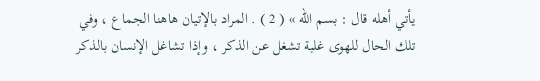يأتي أهله قال : بسم الله » ( 2 ) . المراد بالإتيان هاهنا الجماع ، وفي تلك الحال للهوى غلبة تشغل عن الذكر ، وإذا تشاغل الإنسان بالذكر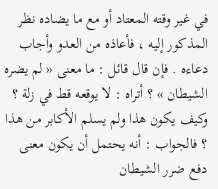في غير وقته المعتاد أو مع ما يضاده نظر المذكور إليه ، فأعاذه من العدو وأجاب دعاءه . فإن قال قائل : ما معنى « لم يضره الشيطان » ؟ أتراه : لا يوقعه قط في زلة ؟ وكيف يكون هذا ولم يسلم الأكابر من هذا ؟ فالجواب : أنه يحتمل أن يكون معنى دفع ضرر الشيطان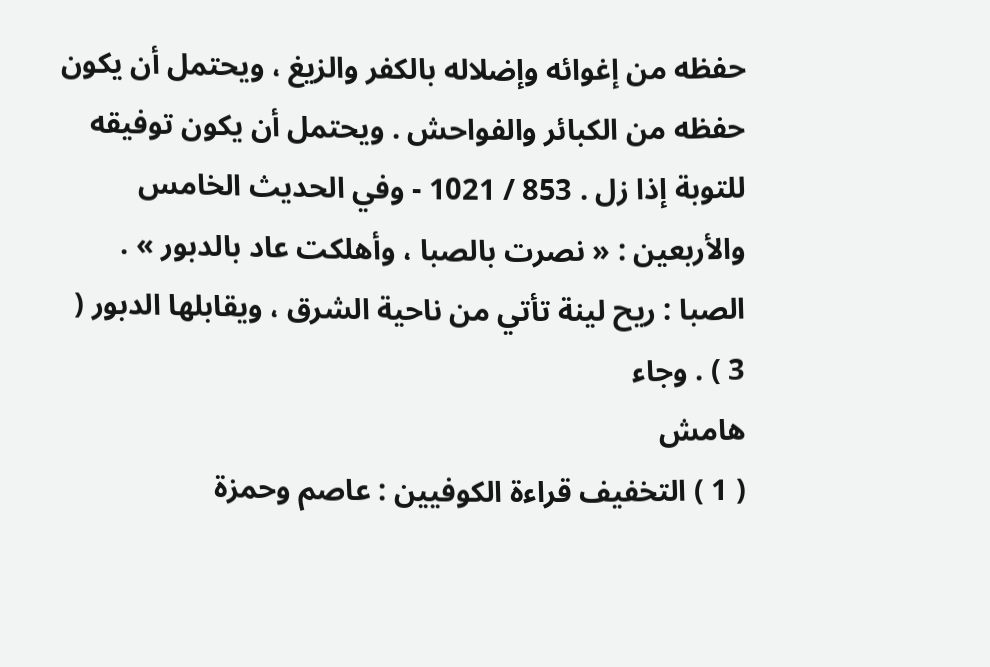حفظه من إغوائه وإضلاله بالكفر والزيغ ، ويحتمل أن يكون حفظه من الكبائر والفواحش . ويحتمل أن يكون توفيقه للتوبة إذا زل . 853 / 1021 - وفي الحديث الخامس والأربعين : « نصرت بالصبا ، وأهلكت عاد بالدبور » . الصبا : ريح لينة تأتي من ناحية الشرق ، ويقابلها الدبور ( 3 ) . وجاء
هامش
( 1 ) التخفيف قراءة الكوفيين : عاصم وحمزة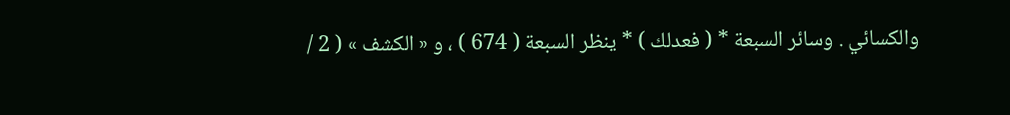والكسائي . وسائر السبعة * ( فعدلك ) * ينظر السبعة ( 674 ) ، و « الكشف » ( 2 /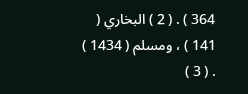364 ) . ( 2 ) البخاري ( 141 ) ، ومسلم ( 1434 ) . ( 3 )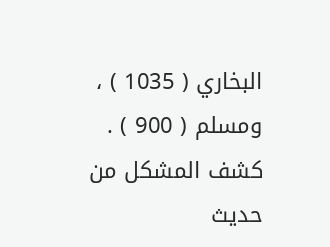البخاري ( 1035 ) ، ومسلم ( 900 ) .
كشف المشكل من حديث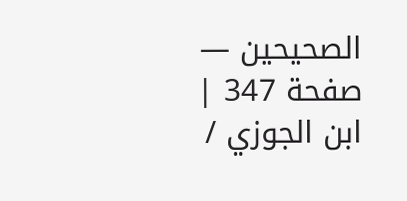الصحيحين — صفحة 347 | ابن الجوزي /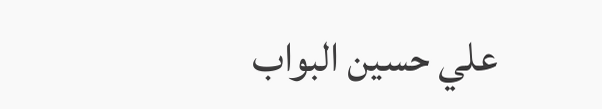علي حسين البواب